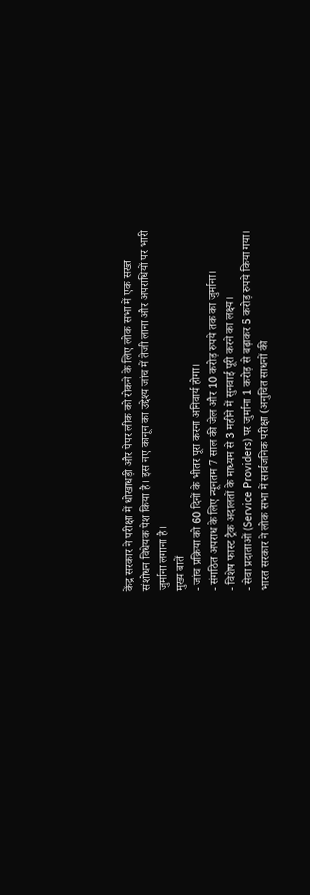केंद्र सरकार ने परीक्षा में धोखाधड़ी और पेपर लीक को रोकने के लिए लोक सभा में एक सख्त संशोधन विधेयक पेश किया है। इस नए कानून का उद्देश्य जांच में तेजी लाना और अपराधियों पर भारी जुर्माना लगाना है।
मुख्य बातें
- जांच प्रक्रिया को 60 दिनों के भीतर पूरा करना अनिवार्य होगा।
- संगठित अपराध के लिए न्यूनतम 7 साल की जेल और 10 करोड़ रुपये तक का जुर्माना।
- विशेष फास्ट ट्रैक अदालतों के माध्यम से 3 महीने में सुनवाई पूरी करने का लक्ष्य।
- सेवा प्रदाताओं (Service Providers) पर जुर्माना 1 करोड़ से बढ़ाकर 5 करोड़ रुपये किया गया।
भारत सरकार ने लोक सभा में सार्वजनिक परीक्षा (अनुचित साधनों की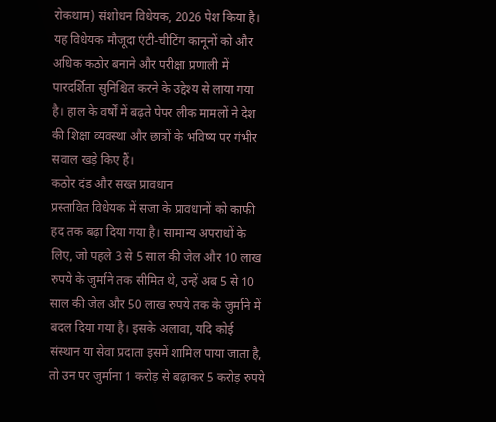रोकथाम) संशोधन विधेयक, 2026 पेश किया है। यह विधेयक मौजूदा एंटी-चीटिंग कानूनों को और अधिक कठोर बनाने और परीक्षा प्रणाली में पारदर्शिता सुनिश्चित करने के उद्देश्य से लाया गया है। हाल के वर्षों में बढ़ते पेपर लीक मामलों ने देश की शिक्षा व्यवस्था और छात्रों के भविष्य पर गंभीर सवाल खड़े किए हैं।
कठोर दंड और सख्त प्रावधान
प्रस्तावित विधेयक में सजा के प्रावधानों को काफी हद तक बढ़ा दिया गया है। सामान्य अपराधों के लिए, जो पहले 3 से 5 साल की जेल और 10 लाख रुपये के जुर्माने तक सीमित थे, उन्हें अब 5 से 10 साल की जेल और 50 लाख रुपये तक के जुर्माने में बदल दिया गया है। इसके अलावा, यदि कोई संस्थान या सेवा प्रदाता इसमें शामिल पाया जाता है, तो उन पर जुर्माना 1 करोड़ से बढ़ाकर 5 करोड़ रुपये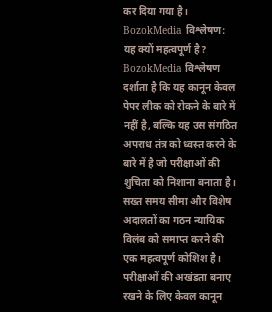कर दिया गया है।
BozokMedia विश्लेषण: यह क्यों महत्वपूर्ण है?
BozokMedia विश्लेषण दर्शाता है कि यह कानून केवल पेपर लीक को रोकने के बारे में नहीं है, बल्कि यह उस संगठित अपराध तंत्र को ध्वस्त करने के बारे में है जो परीक्षाओं की शुचिता को निशाना बनाता है। सख्त समय सीमा और विशेष अदालतों का गठन न्यायिक विलंब को समाप्त करने की एक महत्वपूर्ण कोशिश है।
परीक्षाओं की अखंडता बनाए रखने के लिए केवल कानून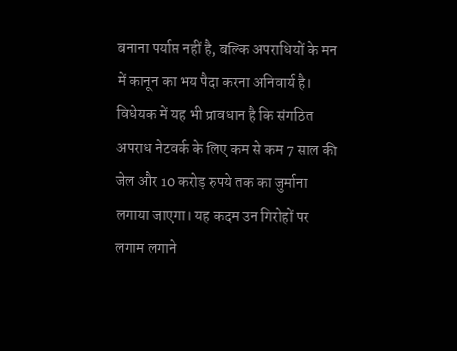बनाना पर्याप्त नहीं है, बल्कि अपराधियों के मन में कानून का भय पैदा करना अनिवार्य है।
विधेयक में यह भी प्रावधान है कि संगठित अपराध नेटवर्क के लिए कम से कम 7 साल की जेल और 10 करोड़ रुपये तक का जुर्माना लगाया जाएगा। यह कदम उन गिरोहों पर लगाम लगाने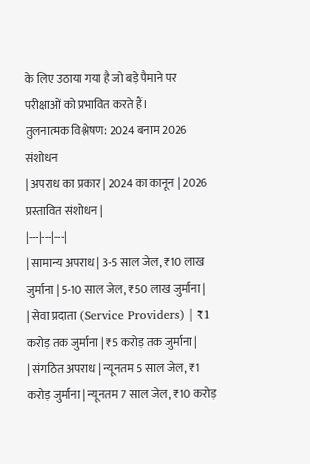के लिए उठाया गया है जो बड़े पैमाने पर परीक्षाओं को प्रभावित करते हैं।
तुलनात्मक विश्लेषण: 2024 बनाम 2026 संशोधन
| अपराध का प्रकार | 2024 का कानून | 2026 प्रस्तावित संशोधन |
|---|---|---|
| सामान्य अपराध | 3-5 साल जेल, ₹10 लाख जुर्माना | 5-10 साल जेल, ₹50 लाख जुर्माना |
| सेवा प्रदाता (Service Providers) | ₹1 करोड़ तक जुर्माना | ₹5 करोड़ तक जुर्माना |
| संगठित अपराध | न्यूनतम 5 साल जेल, ₹1 करोड़ जुर्माना | न्यूनतम 7 साल जेल, ₹10 करोड़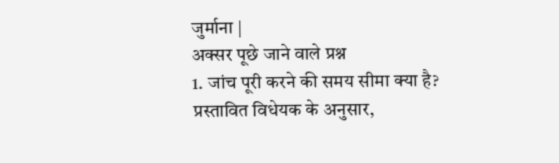जुर्माना |
अक्सर पूछे जाने वाले प्रश्न
1. जांच पूरी करने की समय सीमा क्या है?
प्रस्तावित विधेयक के अनुसार,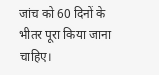जांच को 60 दिनों के भीतर पूरा किया जाना चाहिए।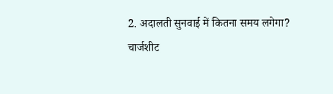2. अदालती सुनवाई में कितना समय लगेगा?
चार्जशीट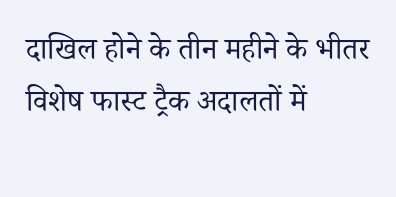दाखिल होने के तीन महीने के भीतर विशेष फास्ट ट्रैक अदालतों में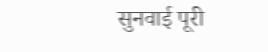सुनवाई पूरी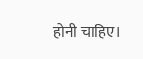होनी चाहिए।